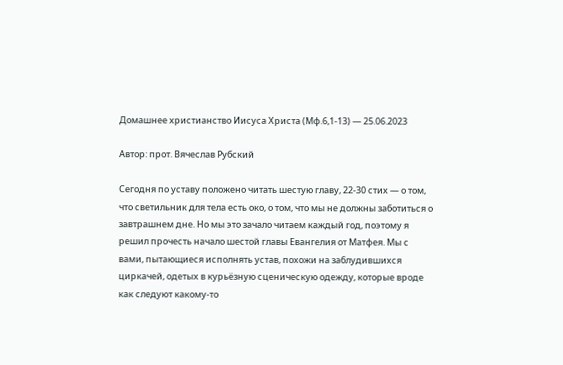Домашнее христианство Иисуса Христа (Мф.6,1-13) — 25.06.2023

Автор: прот. Вячеслав Рубский

Сегодня по уставу положено читать шестую главу, 22-30 стих — о том, что светильник для тела есть око, о том, что мы не должны заботиться о завтрашнем дне. Но мы это зачало читаем каждый год, поэтому я решил прочесть начало шестой главы Евангелия от Матфея. Мы с вами, пытающиеся исполнять устав, похожи на заблудившихся циркачей, одетых в курьёзную сценическую одежду, которые вроде как следуют какому-то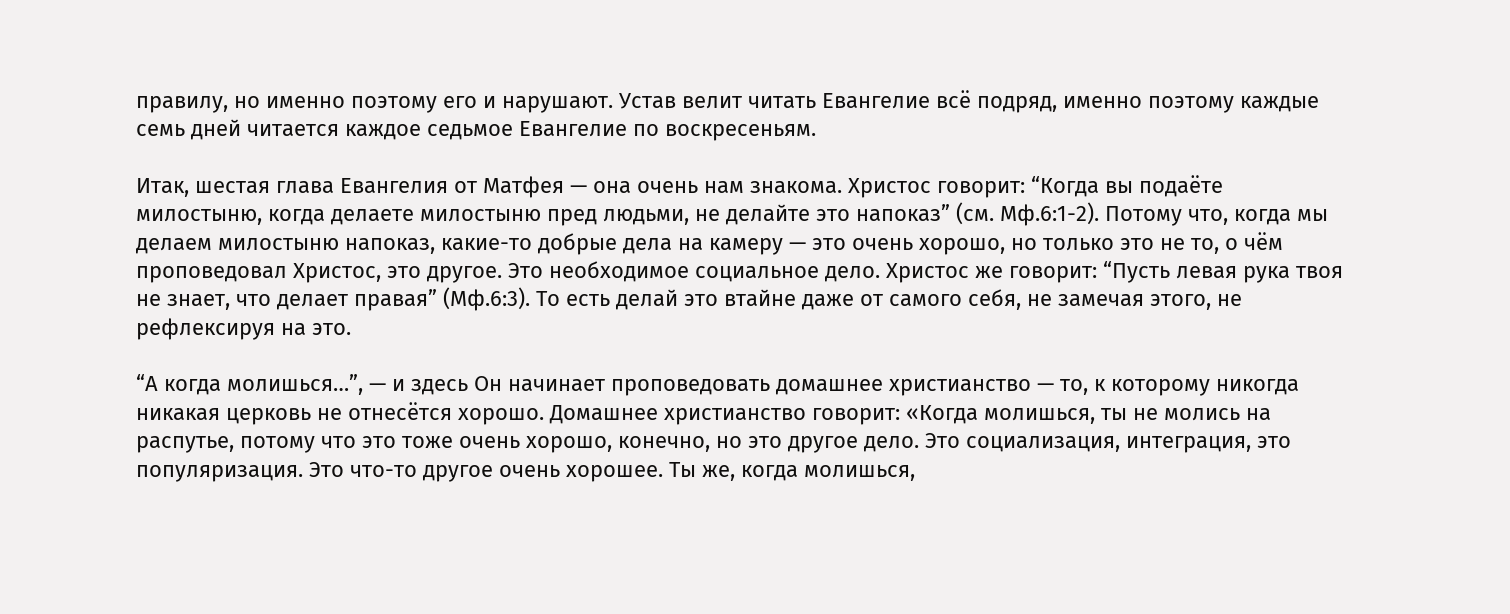правилу, но именно поэтому его и нарушают. Устав велит читать Евангелие всё подряд, именно поэтому каждые семь дней читается каждое седьмое Евангелие по воскресеньям.

Итак, шестая глава Евангелия от Матфея — она очень нам знакома. Христос говорит: “Когда вы подаёте милостыню, когда делаете милостыню пред людьми, не делайте это напоказ” (см. Мф.6:1-2). Потому что, когда мы делаем милостыню напоказ, какие-то добрые дела на камеру — это очень хорошо, но только это не то, о чём проповедовал Христос, это другое. Это необходимое социальное дело. Христос же говорит: “Пусть левая рука твоя не знает, что делает правая” (Мф.6:3). То есть делай это втайне даже от самого себя, не замечая этого, не рефлексируя на это.

“А когда молишься…”, — и здесь Он начинает проповедовать домашнее христианство — то, к которому никогда никакая церковь не отнесётся хорошо. Домашнее христианство говорит: «Когда молишься, ты не молись на распутье, потому что это тоже очень хорошо, конечно, но это другое дело. Это социализация, интеграция, это популяризация. Это что-то другое очень хорошее. Ты же, когда молишься,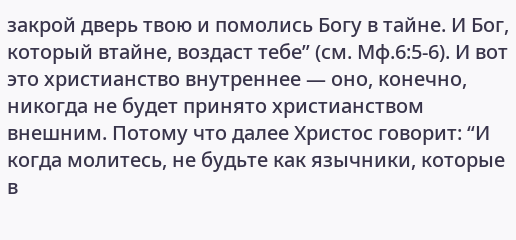закрой дверь твою и помолись Богу в тайне. И Бог, который втайне, воздаст тебе” (см. Мф.6:5-6). И вот это христианство внутреннее — оно, конечно, никогда не будет принято христианством внешним. Потому что далее Христос говорит: “И когда молитесь, не будьте как язычники, которые в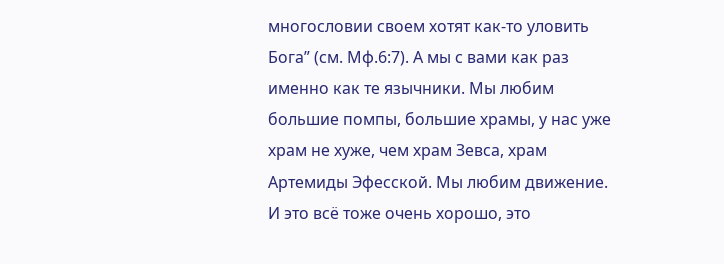многословии своем хотят как-то уловить Бога” (см. Мф.6:7). А мы с вами как раз именно как те язычники. Мы любим большие помпы, большие храмы, у нас уже храм не хуже, чем храм Зевса, храм Артемиды Эфесской. Мы любим движение. И это всё тоже очень хорошо, это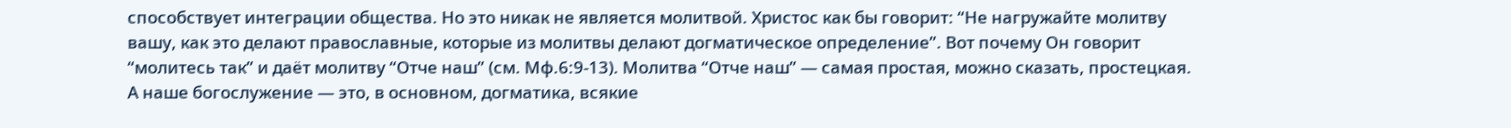способствует интеграции общества. Но это никак не является молитвой. Христос как бы говорит: “Не нагружайте молитву вашу, как это делают православные, которые из молитвы делают догматическое определение”. Вот почему Он говорит “молитесь так” и даёт молитву “Отче наш” (см. Мф.6:9-13). Молитва “Отче наш” — самая простая, можно сказать, простецкая. А наше богослужение — это, в основном, догматика, всякие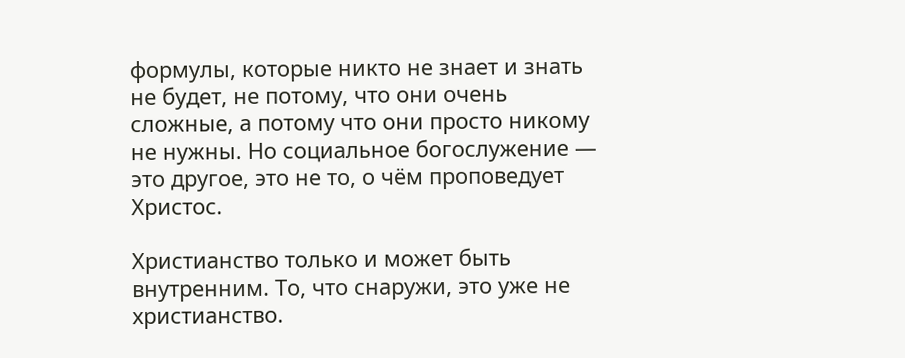формулы, которые никто не знает и знать не будет, не потому, что они очень сложные, а потому что они просто никому не нужны. Но социальное богослужение — это другое, это не то, о чём проповедует Христос.

Христианство только и может быть внутренним. То, что снаружи, это уже не христианство.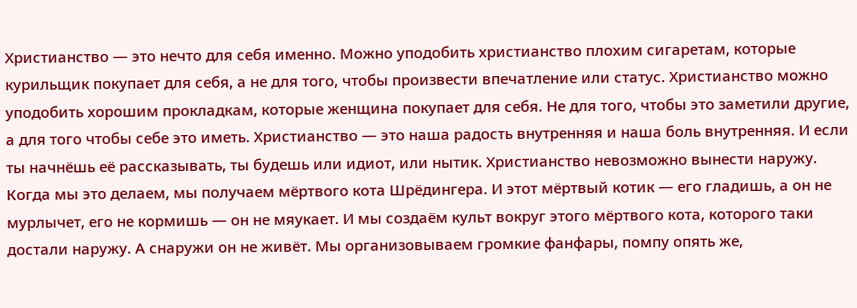Христианство — это нечто для себя именно. Можно уподобить христианство плохим сигаретам, которые курильщик покупает для себя, а не для того, чтобы произвести впечатление или статус. Христианство можно уподобить хорошим прокладкам, которые женщина покупает для себя. Не для того, чтобы это заметили другие, а для того чтобы себе это иметь. Христианство — это наша радость внутренняя и наша боль внутренняя. И если ты начнёшь её рассказывать, ты будешь или идиот, или нытик. Христианство невозможно вынести наружу. Когда мы это делаем, мы получаем мёртвого кота Шрёдингера. И этот мёртвый котик — его гладишь, а он не мурлычет, его не кормишь — он не мяукает. И мы создаём культ вокруг этого мёртвого кота, которого таки достали наружу. А снаружи он не живёт. Мы организовываем громкие фанфары, помпу опять же,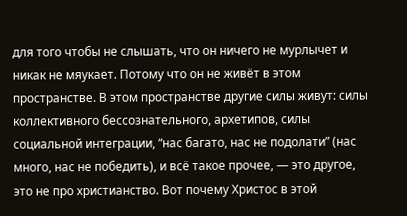для того чтобы не слышать, что он ничего не мурлычет и никак не мяукает. Потому что он не живёт в этом пространстве. В этом пространстве другие силы живут: силы коллективного бессознательного, архетипов, силы социальной интеграции, “нас багато, нас не подолати” (нас много, нас не победить), и всё такое прочее, — это другое, это не про христианство. Вот почему Христос в этой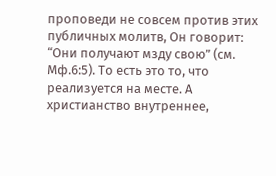проповеди не совсем против этих публичных молитв, Он говорит: “Они получают мзду свою” (см. Мф.6:5). То есть это то, что реализуется на месте. А христианство внутреннее,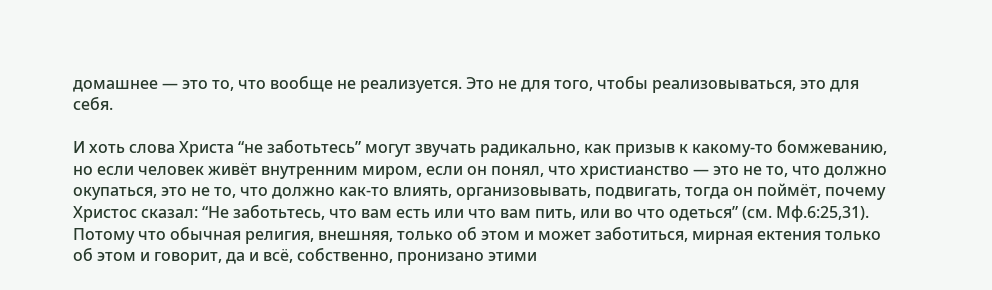домашнее — это то, что вообще не реализуется. Это не для того, чтобы реализовываться, это для себя.

И хоть слова Христа “не заботьтесь” могут звучать радикально, как призыв к какому-то бомжеванию, но если человек живёт внутренним миром, если он понял, что христианство — это не то, что должно окупаться, это не то, что должно как-то влиять, организовывать, подвигать, тогда он поймёт, почему Христос сказал: “Не заботьтесь, что вам есть или что вам пить, или во что одеться” (см. Мф.6:25,31). Потому что обычная религия, внешняя, только об этом и может заботиться, мирная ектения только об этом и говорит, да и всё, собственно, пронизано этими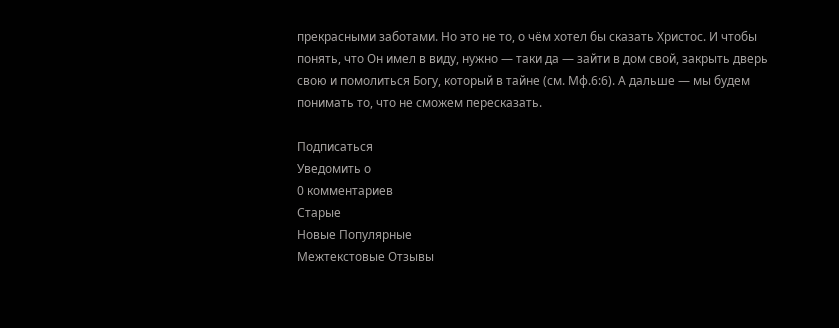прекрасными заботами. Но это не то, о чём хотел бы сказать Христос. И чтобы понять, что Он имел в виду, нужно — таки да — зайти в дом свой, закрыть дверь свою и помолиться Богу, который в тайне (см. Мф.6:6). А дальше — мы будем понимать то, что не сможем пересказать.

Подписаться
Уведомить о
0 комментариев
Старые
Новые Популярные
Межтекстовые Отзывы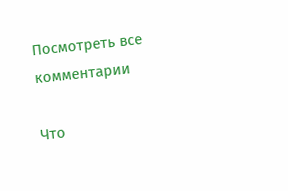Посмотреть все комментарии

Что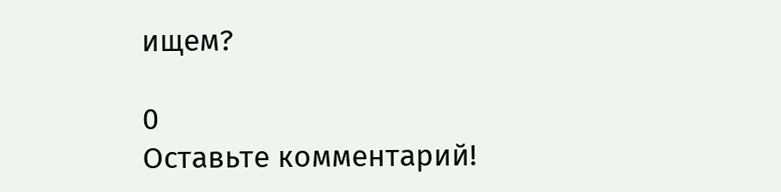ищем?

0
Оставьте комментарий!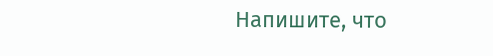Напишите, что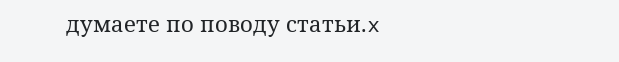думаете по поводу статьи.x